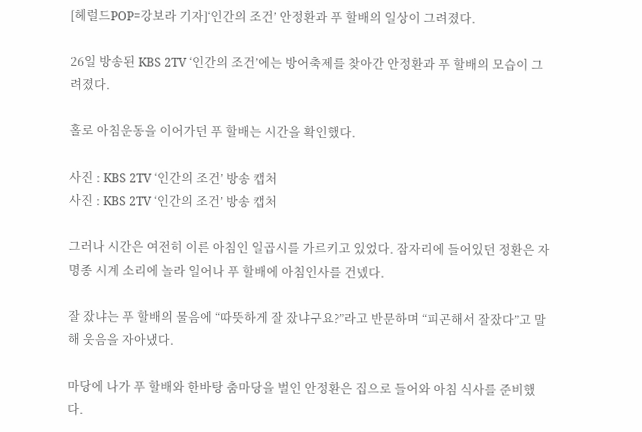[헤럴드POP=강보라 기자]‘인간의 조건’ 안정환과 푸 할배의 일상이 그려졌다.

26일 방송된 KBS 2TV ‘인간의 조건’에는 방어축제를 찾아간 안정환과 푸 할배의 모습이 그려졌다.

홀로 아침운동을 이어가던 푸 할배는 시간을 확인했다.

사진 : KBS 2TV ‘인간의 조건’ 방송 캡처
사진 : KBS 2TV ‘인간의 조건’ 방송 캡처

그러나 시간은 여전히 이른 아침인 일곱시를 가르키고 있었다. 잠자리에 들어있던 정환은 자명종 시계 소리에 놀라 일어나 푸 할배에 아침인사를 건넸다.

잘 잤냐는 푸 할배의 물음에 “따뜻하게 잘 잤냐구요?”라고 반문하며 “피곤해서 잘잤다”고 말해 웃음을 자아냈다.

마당에 나가 푸 할배와 한바탕 춤마당을 벌인 안정환은 집으로 들어와 아침 식사를 준비했다.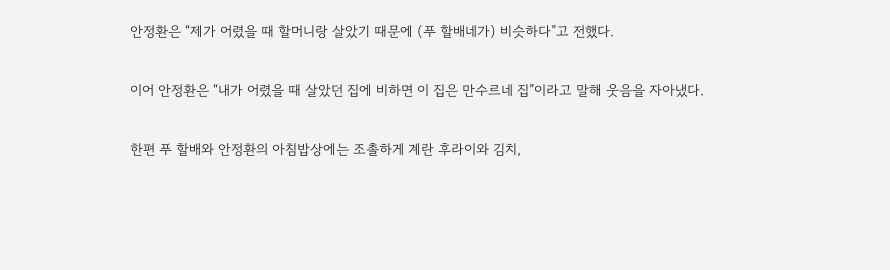안정환은 “제가 어렸을 때 할머니랑 살았기 때문에 (푸 할배네가) 비슷하다”고 전했다.

이어 안정환은 “내가 어렸을 때 살았던 집에 비하면 이 집은 만수르네 집”이라고 말해 웃음을 자아냈다.

한편 푸 할배와 안정환의 아침밥상에는 조촐하게 계란 후라이와 김치,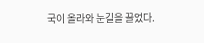국이 올라와 눈길을 끌었다.